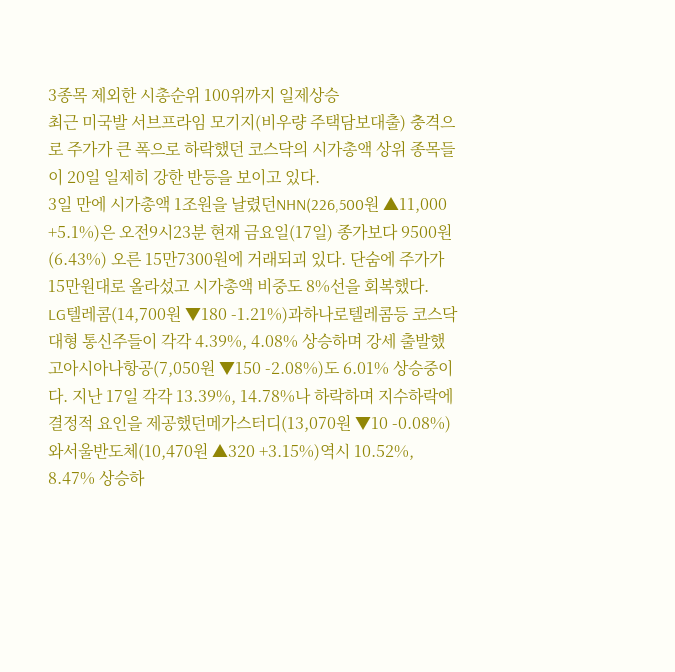3종목 제외한 시총순위 100위까지 일제상승
최근 미국발 서브프라임 모기지(비우량 주택담보대출) 충격으로 주가가 큰 폭으로 하락했던 코스닥의 시가총액 상위 종목들이 20일 일제히 강한 반등을 보이고 있다.
3일 만에 시가총액 1조원을 날렸던NHN(226,500원 ▲11,000 +5.1%)은 오전9시23분 현재 금요일(17일) 종가보다 9500원(6.43%) 오른 15만7300원에 거래되괴 있다. 단숨에 주가가 15만원대로 올라섰고 시가총액 비중도 8%선을 회복했다.
LG텔레콤(14,700원 ▼180 -1.21%)과하나로텔레콤등 코스닥 대형 통신주들이 각각 4.39%, 4.08% 상승하며 강세 출발했고아시아나항공(7,050원 ▼150 -2.08%)도 6.01% 상승중이다. 지난 17일 각각 13.39%, 14.78%나 하락하며 지수하락에 결정적 요인을 제공했던메가스터디(13,070원 ▼10 -0.08%)와서울반도체(10,470원 ▲320 +3.15%)역시 10.52%, 8.47% 상승하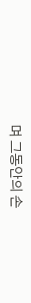며 그동안의 손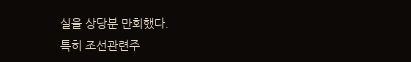실을 상당분 만회했다.
특히 조선관련주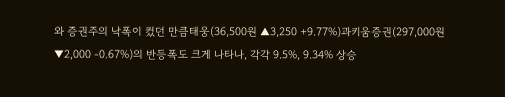와 증권주의 낙폭이 컸던 만큼태웅(36,500원 ▲3,250 +9.77%)과키움증권(297,000원 ▼2,000 -0.67%)의 반등폭도 크게 나타나, 각각 9.5%, 9.34% 상승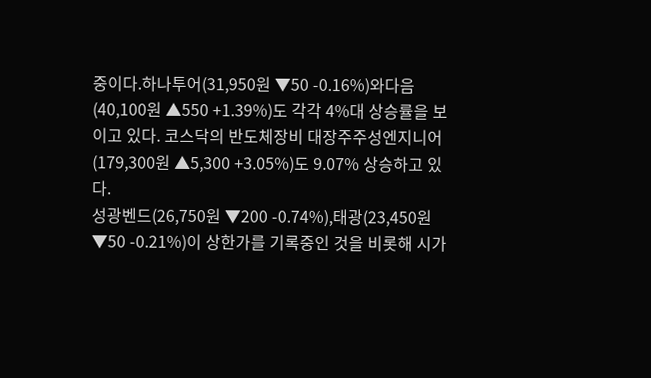중이다.하나투어(31,950원 ▼50 -0.16%)와다음(40,100원 ▲550 +1.39%)도 각각 4%대 상승률을 보이고 있다. 코스닥의 반도체장비 대장주주성엔지니어(179,300원 ▲5,300 +3.05%)도 9.07% 상승하고 있다.
성광벤드(26,750원 ▼200 -0.74%),태광(23,450원 ▼50 -0.21%)이 상한가를 기록중인 것을 비롯해 시가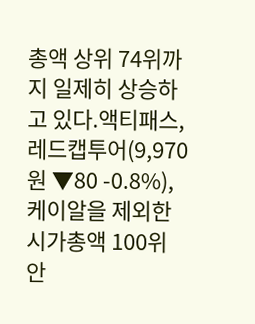총액 상위 74위까지 일제히 상승하고 있다.액티패스,레드캡투어(9,970원 ▼80 -0.8%),케이알을 제외한 시가총액 100위 안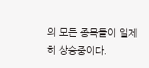의 모든 종목들이 일제히 상승중이다.